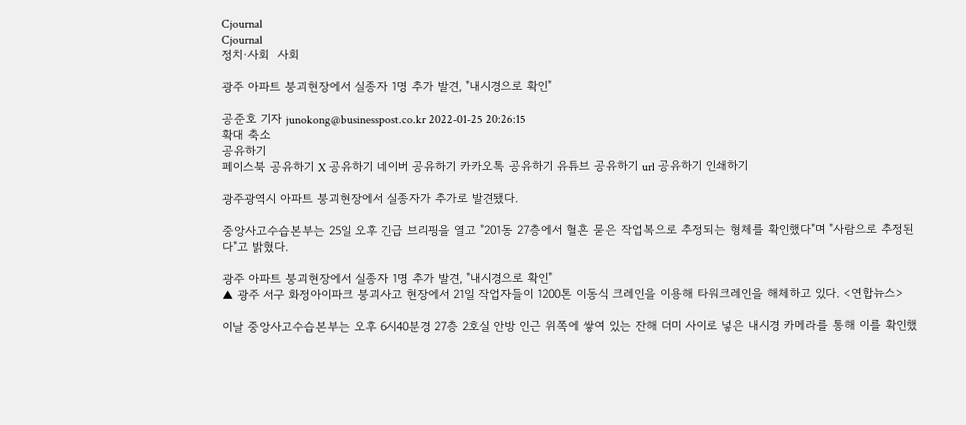Cjournal
Cjournal
정치·사회  사회

광주 아파트 붕괴현장에서 실종자 1명 추가 발견, "내시경으로 확인"

공준호 기자 junokong@businesspost.co.kr 2022-01-25 20:26:15
확대 축소
공유하기
페이스북 공유하기 X 공유하기 네이버 공유하기 카카오톡 공유하기 유튜브 공유하기 url 공유하기 인쇄하기

광주광역시 아파트 붕괴현장에서 실종자가 추가로 발견됐다.

중앙사고수습본부는 25일 오후 긴급 브리핑을 열고 "201동 27층에서 혈흔 묻은 작업복으로 추정되는 형체를 확인했다"며 "사람으로 추정된다"고 밝혔다.

광주 아파트 붕괴현장에서 실종자 1명 추가 발견, "내시경으로 확인"
▲ 광주 서구 화정아이파크 붕괴사고 현장에서 21일 작업자들이 1200톤 이동식 크레인을 이용해 타워크레인을 해체하고 있다. <연합뉴스>

이날 중앙사고수습본부는 오후 6시40분경 27층 2호실 안방 인근 위쪽에 쌓여 있는 잔해 더미 사이로 넣은 내시경 카메라를 통해 이를 확인했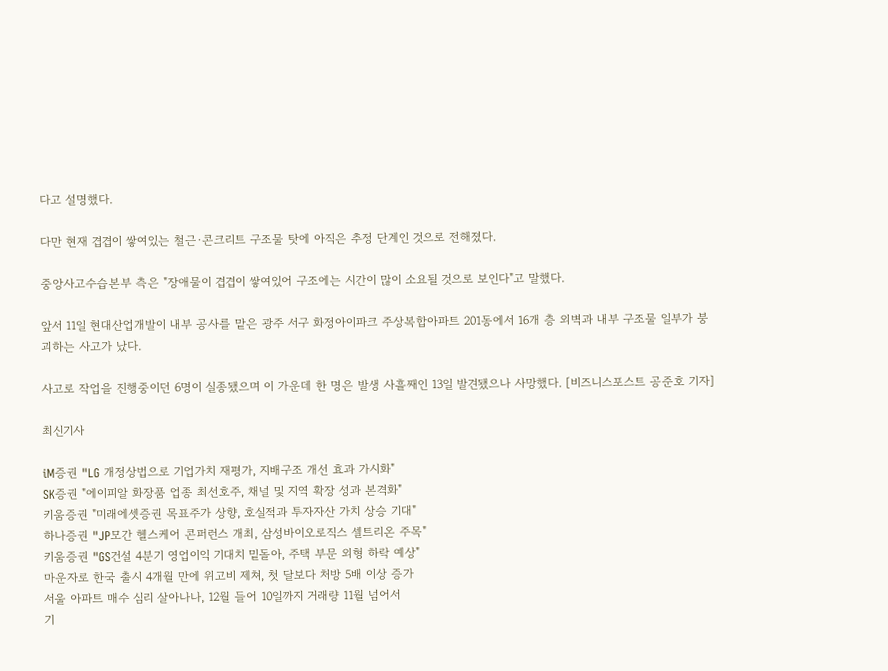다고 설명했다.

다만 현재 겹겹이 쌓여있는 철근·콘크리트 구조물 탓에 아직은 추정 단계인 것으로 전해졌다.

중앙사고수습본부 측은 "장애물이 겹겹이 쌓여있어 구조에는 시간이 많이 소요될 것으로 보인다"고 말했다.

앞서 11일 현대산업개발이 내부 공사를 맡은 광주 서구 화정아이파크 주상복합아파트 201동에서 16개 층 외벽과 내부 구조물 일부가 붕괴하는 사고가 났다.

사고로 작업을 진행중이던 6명이 실종됐으며 이 가운데 한 명은 발생 사흘째인 13일 발견됐으나 사망했다. [비즈니스포스트 공준호 기자]

최신기사

iM증권 "LG 개정상법으로 기업가치 재평가, 지배구조 개선 효과 가시화"
SK증권 "에이피알 화장품 업종 최선호주, 채널 및 지역 확장 성과 본격화"
키움증권 "미래에셋증권 목표주가 상향, 호실적과 투자자산 가치 상승 기대"
하나증권 "JP모간 헬스케어 콘퍼런스 개최, 삼성바이오로직스 셀트리온 주목"
키움증권 "GS건설 4분기 영업이익 기대치 밑돌아, 주택 부문 외형 하락 예상"
마운자로 한국 출시 4개월 만에 위고비 제쳐, 첫 달보다 처방 5배 이상 증가
서울 아파트 매수 심리 살아나나, 12월 들어 10일까지 거래량 11월 넘어서
기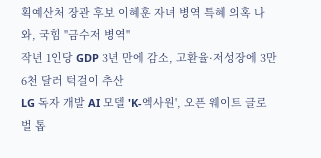획예산처 장관 후보 이혜훈 자녀 병역 특혜 의혹 나와, 국힘 "금수저 병역"
작년 1인당 GDP 3년 만에 감소, 고환율·저성장에 3만6천 달러 턱걸이 추산
LG 독자 개발 AI 모델 'K-엑사원', 오픈 웨이트 글로벌 톱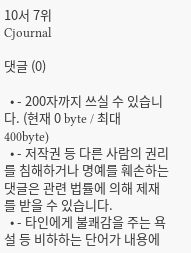10서 7위
Cjournal

댓글 (0)

  • - 200자까지 쓰실 수 있습니다. (현재 0 byte / 최대 400byte)
  • - 저작권 등 다른 사람의 권리를 침해하거나 명예를 훼손하는 댓글은 관련 법률에 의해 제재를 받을 수 있습니다.
  • - 타인에게 불쾌감을 주는 욕설 등 비하하는 단어가 내용에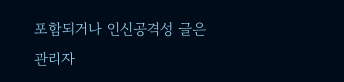포함되거나 인신공격성 글은 관리자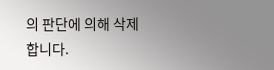의 판단에 의해 삭제 합니다.